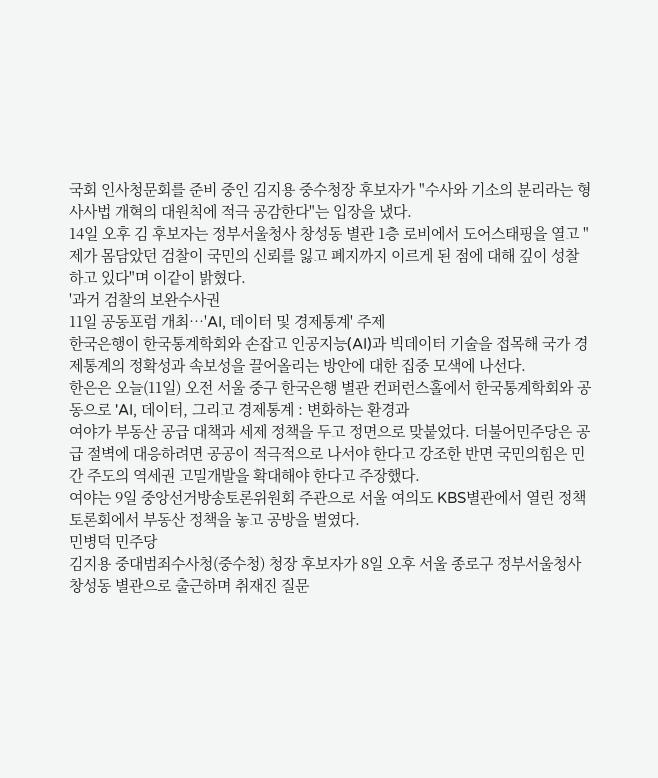국회 인사청문회를 준비 중인 김지용 중수청장 후보자가 "수사와 기소의 분리라는 형사사법 개혁의 대원칙에 적극 공감한다"는 입장을 냈다.
14일 오후 김 후보자는 정부서울청사 창성동 별관 1층 로비에서 도어스태핑을 열고 "제가 몸담았던 검찰이 국민의 신뢰를 잃고 폐지까지 이르게 된 점에 대해 깊이 성찰하고 있다"며 이같이 밝혔다.
'과거 검찰의 보완수사권
11일 공동포럼 개최⋯'AI, 데이터 및 경제통계' 주제
한국은행이 한국통계학회와 손잡고 인공지능(AI)과 빅데이터 기술을 접목해 국가 경제통계의 정확성과 속보성을 끌어올리는 방안에 대한 집중 모색에 나선다.
한은은 오늘(11일) 오전 서울 중구 한국은행 별관 컨퍼런스홀에서 한국통계학회와 공동으로 'AI, 데이터, 그리고 경제통계 : 변화하는 환경과
여야가 부동산 공급 대책과 세제 정책을 두고 정면으로 맞붙었다. 더불어민주당은 공급 절벽에 대응하려면 공공이 적극적으로 나서야 한다고 강조한 반면 국민의힘은 민간 주도의 역세권 고밀개발을 확대해야 한다고 주장했다.
여야는 9일 중앙선거방송토론위원회 주관으로 서울 여의도 KBS별관에서 열린 정책토론회에서 부동산 정책을 놓고 공방을 벌였다.
민병덕 민주당
김지용 중대범죄수사청(중수청) 청장 후보자가 8일 오후 서울 종로구 정부서울청사 창성동 별관으로 출근하며 취재진 질문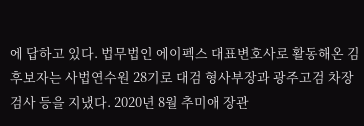에 답하고 있다. 법무법인 에이펙스 대표변호사로 활동해온 김 후보자는 사법연수원 28기로 대검 형사부장과 광주고검 차장검사 등을 지냈다. 2020년 8월 추미애 장관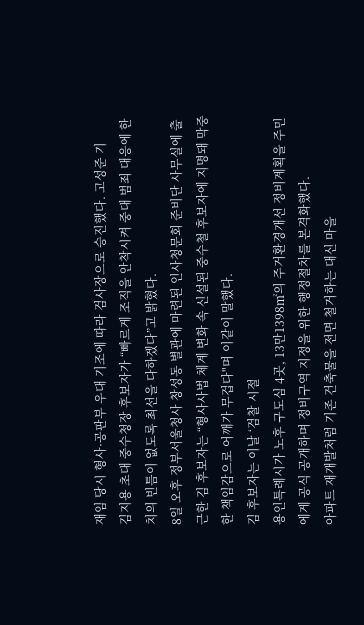재임 당시 형사·공판부 우대 기조에 따라 검사장으로 승진했다. 고성준 기
김지용 초대 중수청장 후보자가 “빠르게 조직을 안착시켜 중대 범죄 대응에 한 치의 빈틈이 없도록 최선을 다하겠다”고 밝혔다.
8일 오후 정부서울청사 창성동 별관에 마련된 인사청문회 준비단 사무실에 출근한 김 후보자는 “형사사법 체계 변화 속 신설된 중수철 후보자에 지명돼 막중한 책임감으로 어깨가 무겁다"며 이같이 말했다.
김 후보자는 이날 ‘검찰 시절
용인특례시가 노후 구도심 4곳, 13만1398㎡의 주거환경개선 정비계획을 주민에게 공식 공개하며 정비구역 지정을 위한 행정절차를 본격화했다.
아파트 재개발처럼 기존 건축물을 전면 철거하는 대신 마을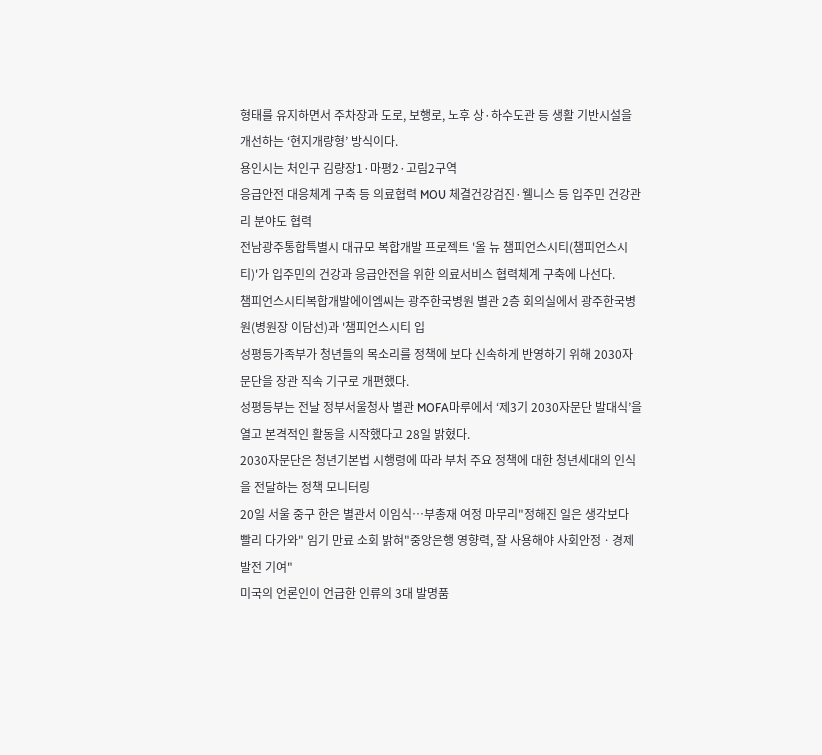형태를 유지하면서 주차장과 도로, 보행로, 노후 상·하수도관 등 생활 기반시설을 개선하는 ‘현지개량형’ 방식이다.
용인시는 처인구 김량장1·마평2·고림2구역
응급안전 대응체계 구축 등 의료협력 MOU 체결건강검진·웰니스 등 입주민 건강관리 분야도 협력
전남광주통합특별시 대규모 복합개발 프로젝트 '올 뉴 챔피언스시티(챔피언스시티)'가 입주민의 건강과 응급안전을 위한 의료서비스 협력체계 구축에 나선다.
챔피언스시티복합개발에이엠씨는 광주한국병원 별관 2층 회의실에서 광주한국병원(병원장 이담선)과 '챔피언스시티 입
성평등가족부가 청년들의 목소리를 정책에 보다 신속하게 반영하기 위해 2030자문단을 장관 직속 기구로 개편했다.
성평등부는 전날 정부서울청사 별관 MOFA마루에서 ‘제3기 2030자문단 발대식’을 열고 본격적인 활동을 시작했다고 28일 밝혔다.
2030자문단은 청년기본법 시행령에 따라 부처 주요 정책에 대한 청년세대의 인식을 전달하는 정책 모니터링
20일 서울 중구 한은 별관서 이임식⋯부총재 여정 마무리"정해진 일은 생각보다 빨리 다가와" 임기 만료 소회 밝혀"중앙은행 영향력, 잘 사용해야 사회안정ㆍ경제발전 기여"
미국의 언론인이 언급한 인류의 3대 발명품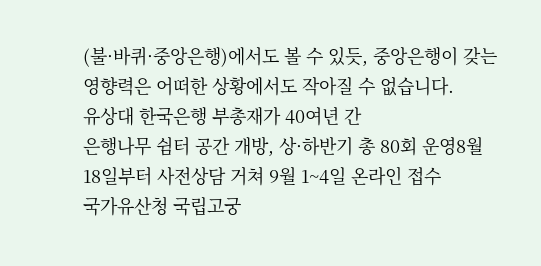(불·바퀴·중앙은행)에서도 볼 수 있듯, 중앙은행이 갖는 영향력은 어떠한 상황에서도 작아질 수 없습니다.
유상대 한국은행 부총재가 40여년 간
은행나무 쉼터 공간 개방, 상·하반기 총 80회 운영8월 18일부터 사전상담 거쳐 9월 1~4일 온라인 접수
국가유산청 국립고궁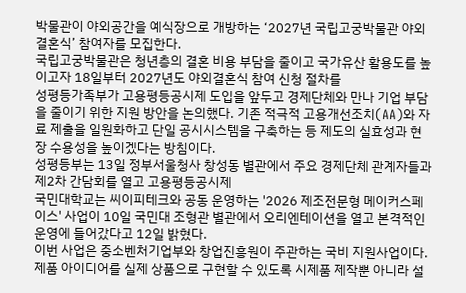박물관이 야외공간을 예식장으로 개방하는 ‘2027년 국립고궁박물관 야외결혼식’ 참여자를 모집한다.
국립고궁박물관은 청년층의 결혼 비용 부담을 줄이고 국가유산 활용도를 높이고자 18일부터 2027년도 야외결혼식 참여 신청 절차를
성평등가족부가 고용평등공시제 도입을 앞두고 경제단체와 만나 기업 부담을 줄이기 위한 지원 방안을 논의했다. 기존 적극적 고용개선조치(AA)와 자료 제출을 일원화하고 단일 공시시스템을 구축하는 등 제도의 실효성과 현장 수용성을 높이겠다는 방침이다.
성평등부는 13일 정부서울청사 창성동 별관에서 주요 경제단체 관계자들과 제2차 간담회를 열고 고용평등공시제
국민대학교는 씨이피테크와 공동 운영하는 '2026 제조전문형 메이커스페이스' 사업이 10일 국민대 조형관 별관에서 오리엔테이션을 열고 본격적인 운영에 들어갔다고 12일 밝혔다.
이번 사업은 중소벤처기업부와 창업진흥원이 주관하는 국비 지원사업이다. 제품 아이디어를 실제 상품으로 구현할 수 있도록 시제품 제작뿐 아니라 설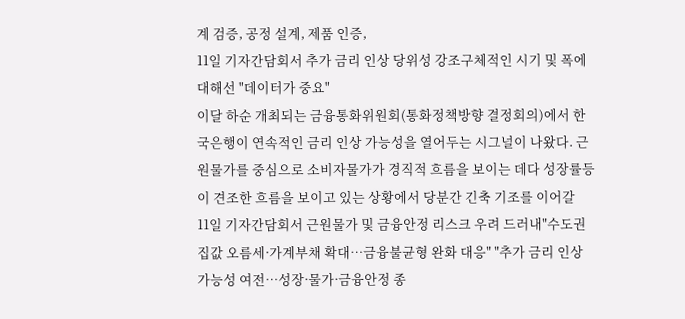계 검증, 공정 설계, 제품 인증,
11일 기자간담회서 추가 금리 인상 당위성 강조구체적인 시기 및 폭에 대해선 "데이터가 중요"
이달 하순 개최되는 금융통화위원회(통화정책방향 결정회의)에서 한국은행이 연속적인 금리 인상 가능성을 열어두는 시그널이 나왔다. 근원물가를 중심으로 소비자물가가 경직적 흐름을 보이는 데다 성장률등이 견조한 흐름을 보이고 있는 상황에서 당분간 긴축 기조를 이어갈
11일 기자간담회서 근원물가 및 금융안정 리스크 우려 드러내"수도권 집값 오름세·가계부채 확대…금융불균형 완화 대응" "추가 금리 인상 가능성 여전…성장·물가·금융안정 종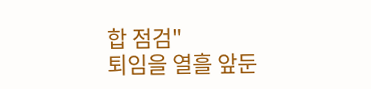합 점검"
퇴임을 열흘 앞둔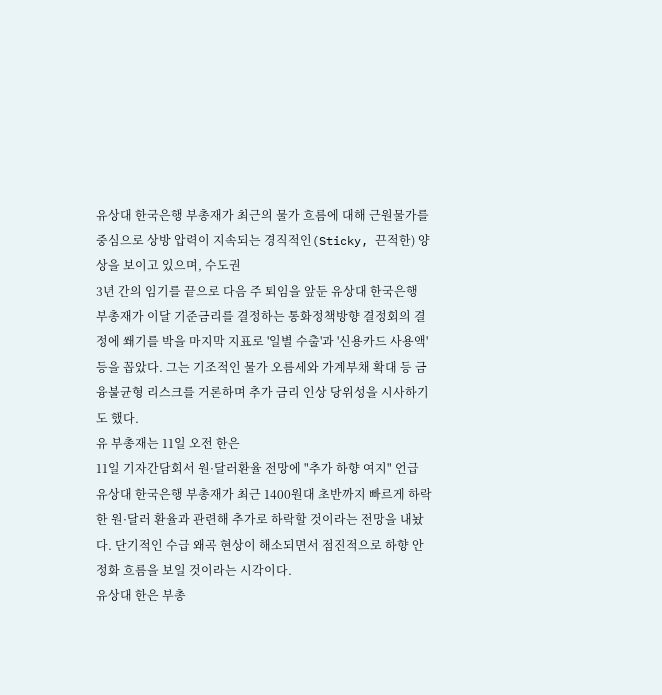유상대 한국은행 부총재가 최근의 물가 흐름에 대해 근원물가를 중심으로 상방 압력이 지속되는 경직적인(Sticky, 끈적한) 양상을 보이고 있으며, 수도권
3년 간의 임기를 끝으로 다음 주 퇴임을 앞둔 유상대 한국은행 부총재가 이달 기준금리를 결정하는 통화정책방향 결정회의 결정에 쐐기를 박을 마지막 지표로 '일별 수출'과 '신용카드 사용액' 등을 꼽았다. 그는 기조적인 물가 오름세와 가계부채 확대 등 금융불균형 리스크를 거론하며 추가 금리 인상 당위성을 시사하기도 했다.
유 부총재는 11일 오전 한은
11일 기자간담회서 원·달러환율 전망에 "추가 하향 여지" 언급
유상대 한국은행 부총재가 최근 1400원대 초반까지 빠르게 하락한 원·달러 환율과 관련해 추가로 하락할 것이라는 전망을 내놨다. 단기적인 수급 왜곡 현상이 해소되면서 점진적으로 하향 안정화 흐름을 보일 것이라는 시각이다.
유상대 한은 부총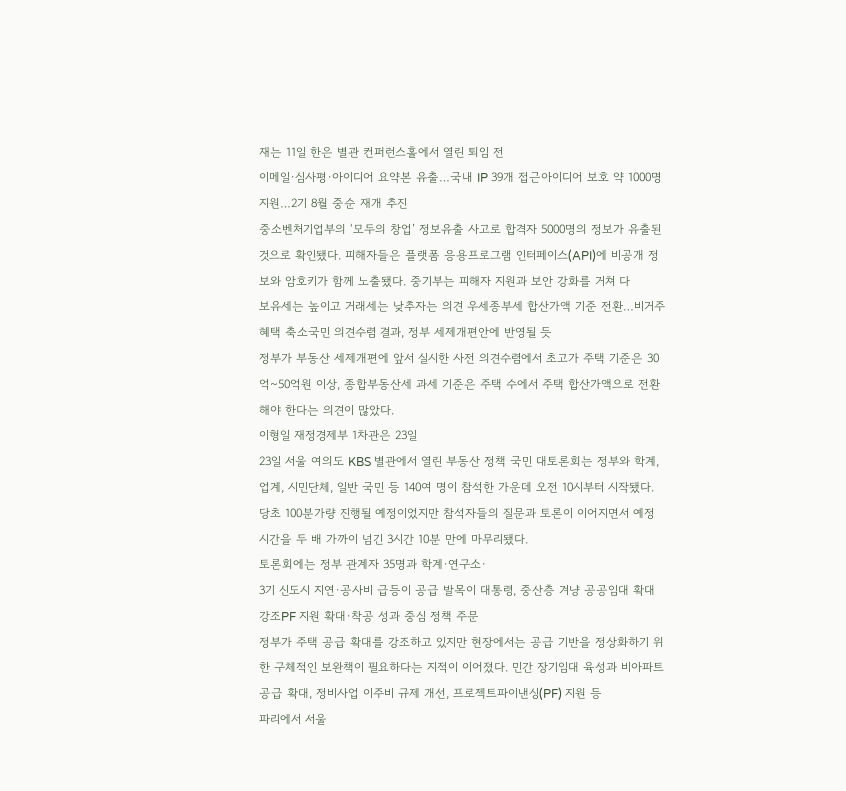재는 11일 한은 별관 컨퍼런스홀에서 열린 퇴임 전
이메일·심사평·아이디어 요약본 유출…국내 IP 39개 접근아이디어 보호 약 1000명 지원…2기 8월 중순 재개 추진
중소벤처기업부의 ‘모두의 창업’ 정보유출 사고로 합격자 5000명의 정보가 유출된 것으로 확인됐다. 피해자들은 플랫폼 응용프로그램 인터페이스(API)에 비공개 정보와 암호키가 함께 노출됐다. 중기부는 피해자 지원과 보안 강화를 거쳐 다
보유세는 높이고 거래세는 낮추자는 의견 우세종부세 합산가액 기준 전환…비거주 혜택 축소국민 의견수렴 결과, 정부 세제개편안에 반영될 듯
정부가 부동산 세제개편에 앞서 실시한 사전 의견수렴에서 초고가 주택 기준은 30억~50억원 이상, 종합부동산세 과세 기준은 주택 수에서 주택 합산가액으로 전환해야 한다는 의견이 많았다.
이형일 재정경제부 1차관은 23일
23일 서울 여의도 KBS 별관에서 열린 부동산 정책 국민 대토론회는 정부와 학계, 업계, 시민단체, 일반 국민 등 140여 명이 참석한 가운데 오전 10시부터 시작됐다. 당초 100분가량 진행될 예정이었지만 참석자들의 질문과 토론이 이어지면서 예정 시간을 두 배 가까이 넘긴 3시간 10분 만에 마무리됐다.
토론회에는 정부 관계자 35명과 학계·연구소·
3기 신도시 지연·공사비 급등이 공급 발목이 대통령, 중산층 겨냥 공공임대 확대 강조PF 지원 확대·착공 성과 중심 정책 주문
정부가 주택 공급 확대를 강조하고 있지만 현장에서는 공급 기반을 정상화하기 위한 구체적인 보완책이 필요하다는 지적이 이어졌다. 민간 장기임대 육성과 비아파트 공급 확대, 정비사업 이주비 규제 개선, 프로젝트파이낸싱(PF) 지원 등
파리에서 서울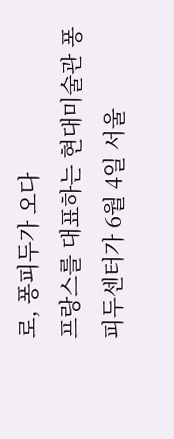로, 퐁피두가 오다
프랑스를 대표하는 현대미술관 퐁피두센터가 6월 4일 서울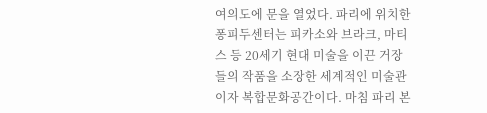여의도에 문을 열었다. 파리에 위치한 퐁피두센터는 피카소와 브라크, 마티스 등 20세기 현대 미술을 이끈 거장들의 작품을 소장한 세계적인 미술관이자 복합문화공간이다. 마침 파리 본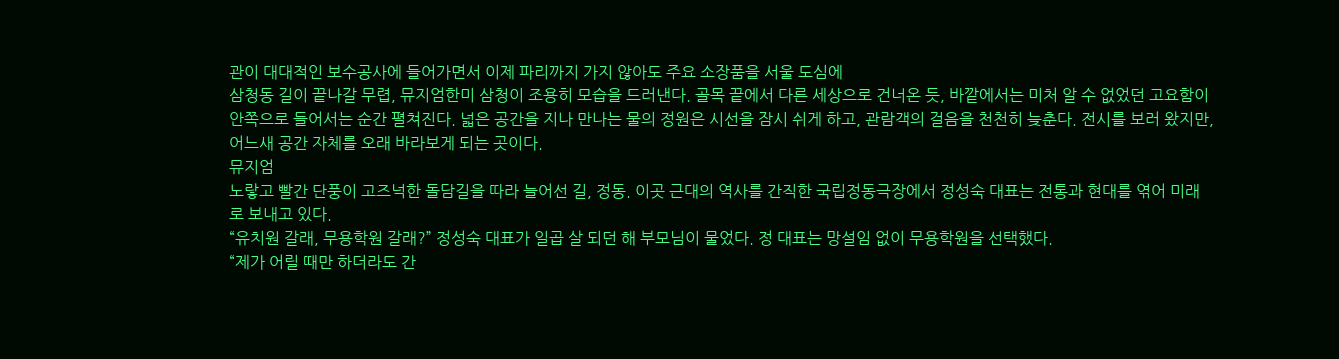관이 대대적인 보수공사에 들어가면서 이제 파리까지 가지 않아도 주요 소장품을 서울 도심에
삼청동 길이 끝나갈 무렵, 뮤지엄한미 삼청이 조용히 모습을 드러낸다. 골목 끝에서 다른 세상으로 건너온 듯, 바깥에서는 미처 알 수 없었던 고요함이 안쪽으로 들어서는 순간 펼쳐진다. 넓은 공간을 지나 만나는 물의 정원은 시선을 잠시 쉬게 하고, 관람객의 걸음을 천천히 늦춘다. 전시를 보러 왔지만, 어느새 공간 자체를 오래 바라보게 되는 곳이다.
뮤지엄
노랗고 빨간 단풍이 고즈넉한 돌담길을 따라 늘어선 길, 정동. 이곳 근대의 역사를 간직한 국립정동극장에서 정성숙 대표는 전통과 현대를 엮어 미래로 보내고 있다.
“유치원 갈래, 무용학원 갈래?” 정성숙 대표가 일곱 살 되던 해 부모님이 물었다. 정 대표는 망설임 없이 무용학원을 선택했다.
“제가 어릴 때만 하더라도 간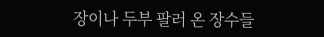장이나 두부 팔러 온 장수들